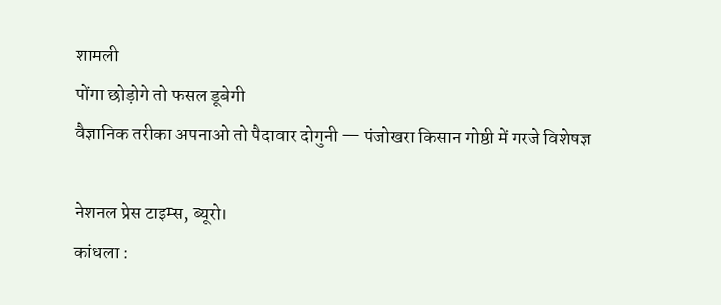शामली
पोंगा छोड़ोगे तो फसल डूबेगी
वैज्ञानिक तरीका अपनाओ तो पैदावार दोगुनी — पंजोखरा किसान गोष्ठी में गरजे विशेषज्ञ

नेशनल प्रेस टाइम्स, ब्यूरो।
कांधला :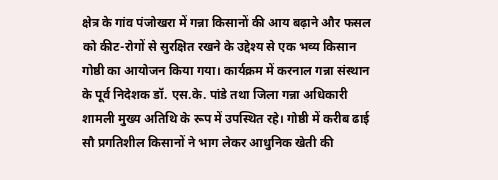क्षेत्र के गांव पंजोखरा में गन्ना किसानों की आय बढ़ाने और फसल को कीट-रोगों से सुरक्षित रखने के उद्देश्य से एक भव्य किसान गोष्ठी का आयोजन किया गया। कार्यक्रम में करनाल गन्ना संस्थान के पूर्व निदेशक डॉ. एस.के. पांडे तथा जिला गन्ना अधिकारी शामली मुख्य अतिथि के रूप में उपस्थित रहे। गोष्ठी में करीब ढाई सौ प्रगतिशील किसानों ने भाग लेकर आधुनिक खेती की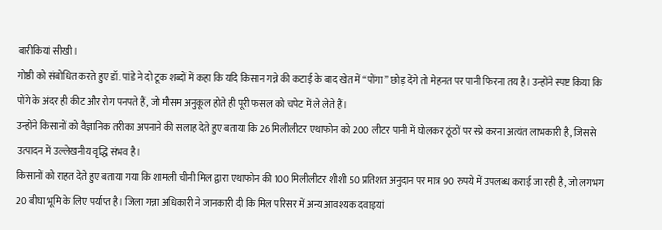बारीकियां सीखी।
गोष्ठी को संबोधित करते हुए डॉ. पांडे ने दो टूक शब्दों में कहा कि यदि किसान गन्ने की कटाई के बाद खेत में “पोंगा” छोड़ देंगे तो मेहनत पर पानी फिरना तय है। उन्होंने स्पष्ट किया कि पोंगे के अंदर ही कीट और रोग पनपते हैं, जो मौसम अनुकूल होते ही पूरी फसल को चपेट में ले लेते हैं।
उन्होंने किसानों को वैज्ञानिक तरीका अपनाने की सलाह देते हुए बताया कि 26 मिलीलीटर एथाफोन को 200 लीटर पानी में घोलकर ठूंठों पर स्प्रे करना अत्यंत लाभकारी है, जिससे उत्पादन में उल्लेखनीय वृद्धि संभव है।
किसानों को राहत देते हुए बताया गया कि शामली चीनी मिल द्वारा एथाफोन की 100 मिलीलीटर शीशी 50 प्रतिशत अनुदान पर मात्र 90 रुपये में उपलब्ध कराई जा रही है, जो लगभग 20 बीघा भूमि के लिए पर्याप्त है। जिला गन्ना अधिकारी ने जानकारी दी कि मिल परिसर में अन्य आवश्यक दवाइयां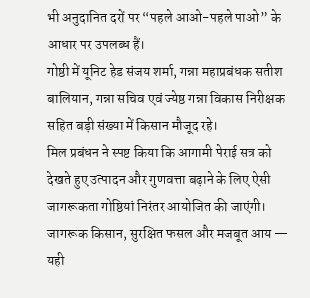भी अनुदानित दरों पर “पहले आओ-पहले पाओ” के आधार पर उपलब्ध हैं।
गोष्ठी में यूनिट हेड संजय शर्मा, गन्ना महाप्रबंधक सतीश बालियान, गन्ना सचिव एवं ज्येष्ठ गन्ना विकास निरीक्षक सहित बड़ी संख्या में किसान मौजूद रहे।
मिल प्रबंधन ने स्पष्ट किया कि आगामी पेराई सत्र को देखते हुए उत्पादन और गुणवत्ता बढ़ाने के लिए ऐसी जागरूकता गोष्ठियां निरंतर आयोजित की जाएंगी।
जागरूक किसान, सुरक्षित फसल और मजबूत आय — यही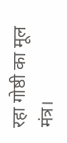रहा गोष्ठी का मूल मंत्र।